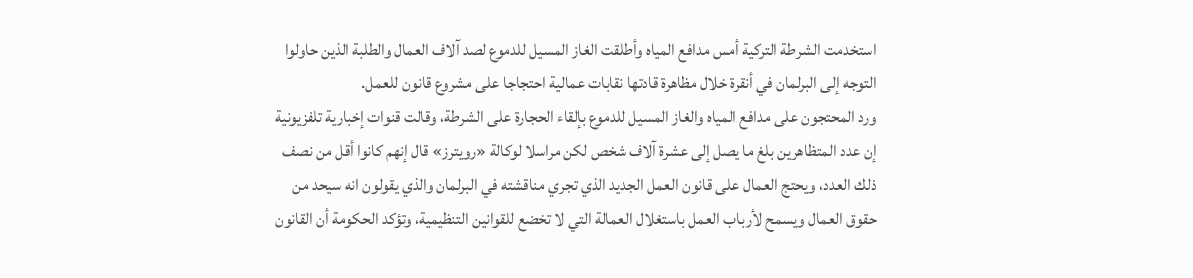استخدمت الشرطة التركية أمس مدافع المياه وأطلقت الغاز المسيل للدموع لصد آلاف العمال والطلبة الذين حاولوا التوجه إلى البرلمان في أنقرة خلال مظاهرة قادتها نقابات عمالية احتجاجا على مشروع قانون للعمل.
ورد المحتجون على مدافع المياه والغاز المسيل للدموع بإلقاء الحجارة على الشرطة، وقالت قنوات إخبارية تلفزيونية إن عدد المتظاهرين بلغ ما يصل إلى عشرة آلاف شخص لكن مراسلا لوكالة «رويترز» قال إنهم كانوا أقل من نصف ذلك العدد، ويحتج العمال على قانون العمل الجديد الذي تجري مناقشته في البرلمان والذي يقولون انه سيحد من حقوق العمال ويسمح لأرباب العمل باستغلال العمالة التي لا تخضع للقوانين التنظيمية، وتؤكد الحكومة أن القانون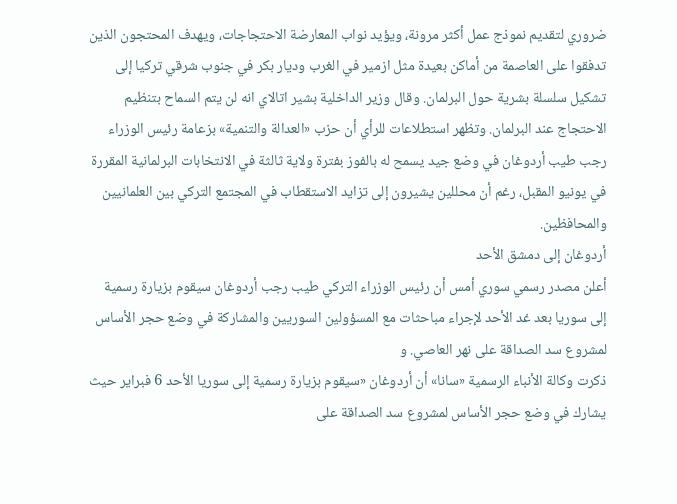ضروري لتقديم نموذج عمل أكثر مرونة، ويؤيد نواب المعارضة الاحتجاجات، ويهدف المحتجون الذين تدفقوا على العاصمة من أماكن بعيدة مثل ازمير في الغرب وديار بكر في جنوب شرقي تركيا إلى تشكيل سلسلة بشرية حول البرلمان. وقال وزير الداخلية بشير اتالاي انه لن يتم السماح بتنظيم الاحتجاج عند البرلمان. وتظهر استطلاعات للرأي أن حزب «العدالة والتنمية» بزعامة رئيس الوزراء رجب طيب أردوغان في وضع جيد يسمح له بالفوز بفترة ولاية ثالثة في الانتخابات البرلمانية المقررة في يونيو المقبل، رغم أن محللين يشيرون إلى تزايد الاستقطاب في المجتمع التركي بين العلمانيين والمحافظين.
أردوغان إلى دمشق الأحد
أعلن مصدر رسمي سوري أمس أن رئيس الوزراء التركي طيب رجب أردوغان سيقوم بزيارة رسمية إلى سوريا بعد غد الأحد لإجراء مباحثات مع المسؤولين السوريين والمشاركة في وضع حجر الأساس لمشروع سد الصداقة على نهر العاصي. و
ذكرت وكالة الأنباء الرسمية «سانا» أن أردوغان «سيقوم بزيارة رسمية إلى سوريا الأحد 6 فبراير حيث يشارك في وضع حجر الأساس لمشروع سد الصداقة على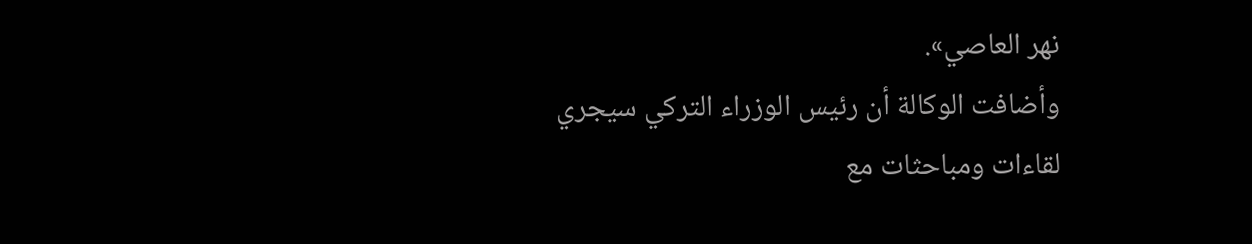نهر العاصي».
وأضافت الوكالة أن رئيس الوزراء التركي سيجري لقاءات ومباحثات مع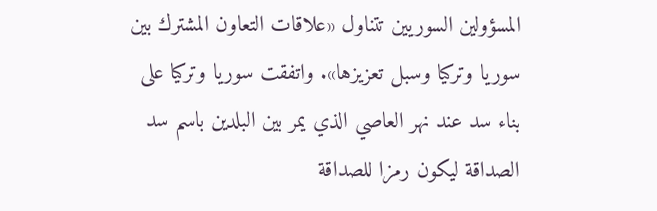المسؤولين السوريين تتناول «علاقات التعاون المشترك بين سوريا وتركيا وسبل تعزيزها». واتفقت سوريا وتركيا على بناء سد عند نهر العاصي الذي يمر بين البلدين باسم سد الصداقة ليكون رمزا للصداقة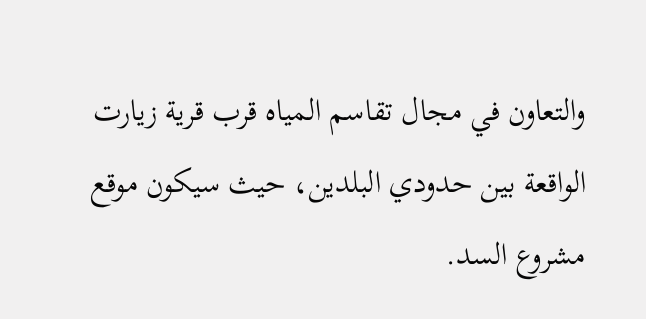والتعاون في مجال تقاسم المياه قرب قرية زيارت الواقعة بين حدودي البلدين، حيث سيكون موقع مشروع السد.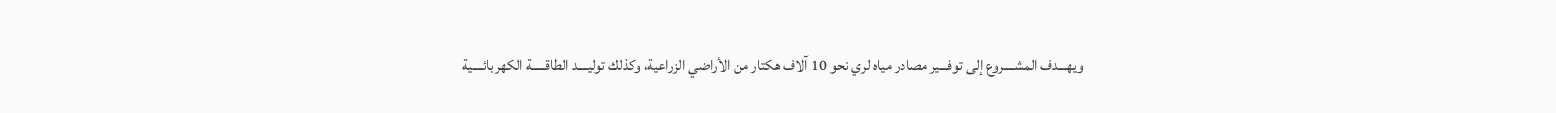ويهـــدف المشــــروع إلى توفـــير مصادر مياه لري نحو 10 آلاف هكتار من الأراضي الزراعية، وكذلك توليــــد الطاقـــــة الكهربائــــية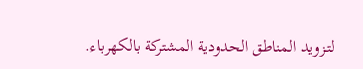لتـزويد المناطق الحدودية المشتركة بالكهرباء.